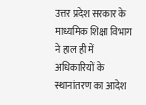उत्तर प्रदेश सरकार के माध्यमिक शिक्षा विभाग ने हाल ही में अधिकारियों के स्थानांतरण का आदेश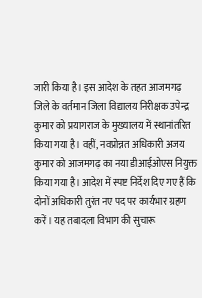जारी किया है। इस आदेश के तहत आजमगढ़ जिले के वर्तमान जिला विद्यालय निरीक्षक उपेन्द्र कुमार को प्रयागराज के मुख्यालय में स्थानांतरित किया गया है। वहीं, नवप्रोन्नत अधिकारी अजय कुमार को आजमगढ़ का नया डीआईओएस नियुक्त किया गया है। आदेश में स्पष्ट निर्देश दिए गए हैं कि दोनों अधिकारी तुरंत नए पद पर कार्यभार ग्रहण करें। यह तबादला विभाग की सुचारू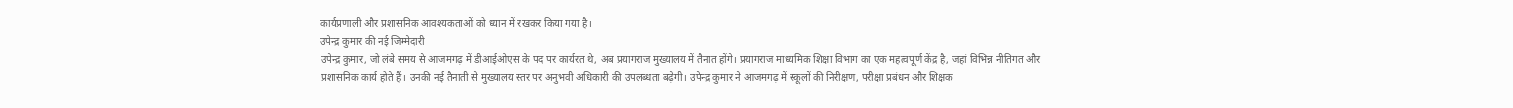कार्यप्रणाली और प्रशासनिक आवश्यकताओं को ध्यान में रखकर किया गया है।
उपेन्द्र कुमार की नई जिम्मेदारी
उपेन्द्र कुमार, जो लंबे समय से आजमगढ़ में डीआईओएस के पद पर कार्यरत थे, अब प्रयागराज मुख्यालय में तैनात होंगे। प्रयागराज माध्यमिक शिक्षा विभाग का एक महत्वपूर्ण केंद्र है, जहां विभिन्न नीतिगत और प्रशासनिक कार्य होते हैं। उनकी नई तैनाती से मुख्यालय स्तर पर अनुभवी अधिकारी की उपलब्धता बढ़ेगी। उपेन्द्र कुमार ने आजमगढ़ में स्कूलों की निरीक्षण, परीक्षा प्रबंधन और शिक्षक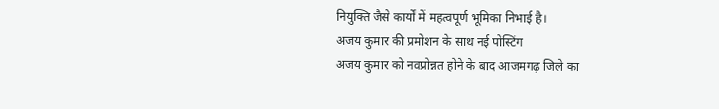नियुक्ति जैसे कार्यों में महत्वपूर्ण भूमिका निभाई है।
अजय कुमार की प्रमोशन के साथ नई पोस्टिंग
अजय कुमार को नवप्रोन्नत होने के बाद आजमगढ़ जिले का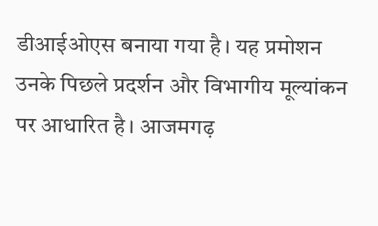डीआईओएस बनाया गया है। यह प्रमोशन उनके पिछले प्रदर्शन और विभागीय मूल्यांकन पर आधारित है। आजमगढ़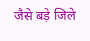जैसे बड़े जिले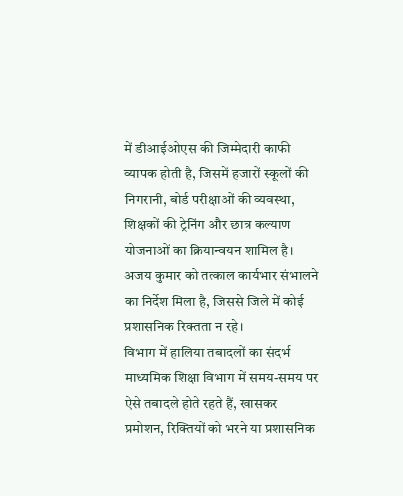में डीआईओएस की जिम्मेदारी काफी व्यापक होती है, जिसमें हजारों स्कूलों की निगरानी, बोर्ड परीक्षाओं की व्यवस्था, शिक्षकों की ट्रेनिंग और छात्र कल्याण योजनाओं का क्रियान्वयन शामिल है। अजय कुमार को तत्काल कार्यभार संभालने का निर्देश मिला है, जिससे जिले में कोई प्रशासनिक रिक्तता न रहे।
विभाग में हालिया तबादलों का संदर्भ
माध्यमिक शिक्षा विभाग में समय-समय पर ऐसे तबादले होते रहते हैं, खासकर प्रमोशन, रिक्तियों को भरने या प्रशासनिक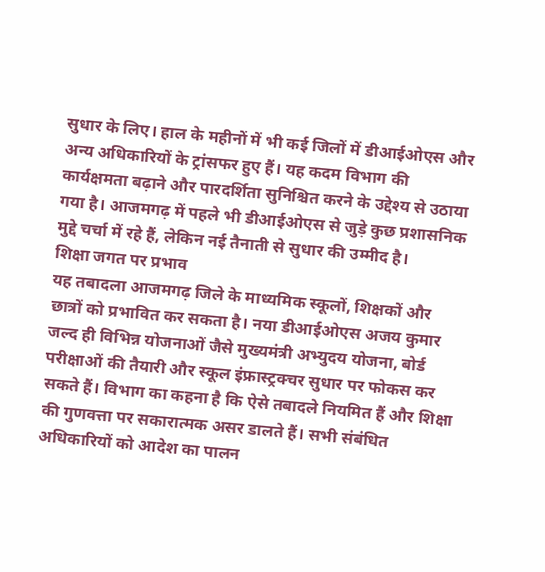सुधार के लिए। हाल के महीनों में भी कई जिलों में डीआईओएस और अन्य अधिकारियों के ट्रांसफर हुए हैं। यह कदम विभाग की कार्यक्षमता बढ़ाने और पारदर्शिता सुनिश्चित करने के उद्देश्य से उठाया गया है। आजमगढ़ में पहले भी डीआईओएस से जुड़े कुछ प्रशासनिक मुद्दे चर्चा में रहे हैं, लेकिन नई तैनाती से सुधार की उम्मीद है।
शिक्षा जगत पर प्रभाव
यह तबादला आजमगढ़ जिले के माध्यमिक स्कूलों, शिक्षकों और छात्रों को प्रभावित कर सकता है। नया डीआईओएस अजय कुमार जल्द ही विभिन्न योजनाओं जैसे मुख्यमंत्री अभ्युदय योजना, बोर्ड परीक्षाओं की तैयारी और स्कूल इंफ्रास्ट्रक्चर सुधार पर फोकस कर सकते हैं। विभाग का कहना है कि ऐसे तबादले नियमित हैं और शिक्षा की गुणवत्ता पर सकारात्मक असर डालते हैं। सभी संबंधित अधिकारियों को आदेश का पालन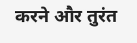करने और तुरंत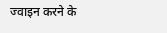ज्वाइन करने के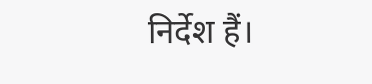निर्देश हैं।